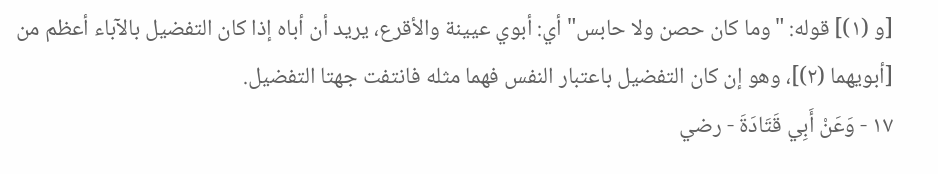[و (١)] قوله: "وما كان حصن ولا حابس" أي: أبوي عيينة والأقرع، يريد أن أباه إذا كان التفضيل بالآباء أعظم من [أبويهما (٢)]، وهو إن كان التفضيل باعتبار النفس فهما مثله فانتفت جهتا التفضيل.
١٧ - وَعَنْ أَبِي قَتَادَةَ - رضي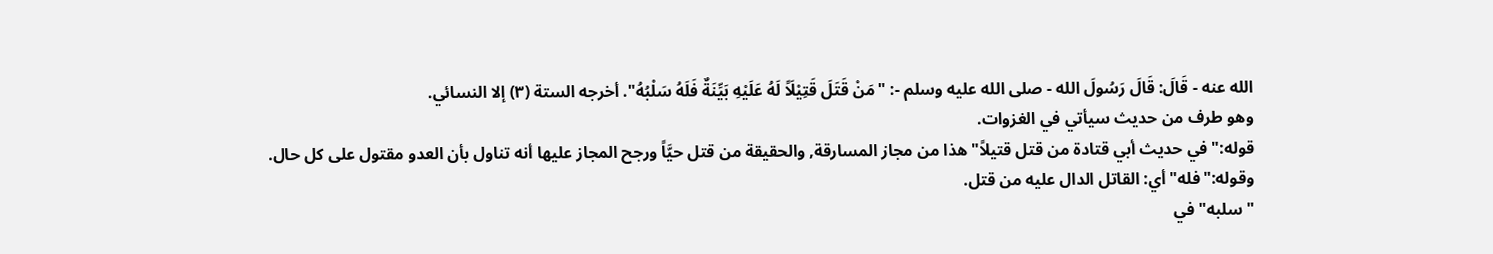الله عنه - قَالَ: قَالَ رَسُولَ الله - صلى الله عليه وسلم -: "مَنْ قَتَلَ قَتِيْلَاً لَهُ عَلَيْهِ بَيِّنَةٌ فَلَهُ سَلْبُهُ". أخرجه الستة (٣) إلا النسائي.
وهو طرف من حديث سيأتي في الغزوات.
قوله:"في حديث أبي قتادة من قتل قتيلاً" هذا من مجاز المسارقة, والحقيقة من قتل حيَّاً ورجح المجاز عليها أنه تناول بأن العدو مقتول على كل حال.
وقوله:"فله" أي: القاتل الدال عليه من قتل.
"سلبه" في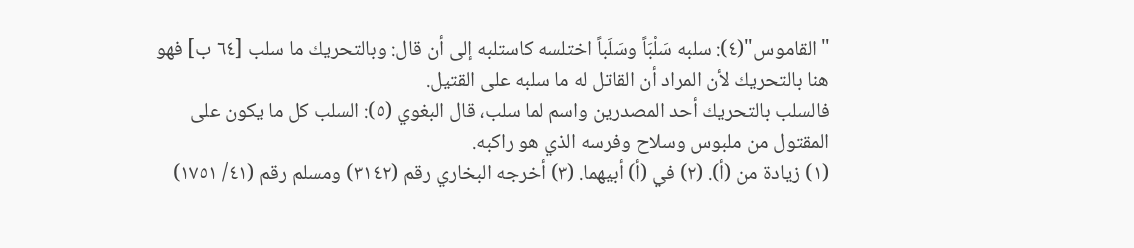"القاموس"(٤): سلبه سَلْبَاً وسَلَباً اختلسه كاستلبه إلى أن قال: وبالتحريك ما سلب [٦٤ ب] فهو هنا بالتحريك لأن المراد أن القاتل له ما سلبه على القتيل.
فالسلب بالتحريك أحد المصدرين واسم لما سلب، قال البغوي (٥): السلب كل ما يكون على المقتول من ملبوس وسلاح وفرسه الذي هو راكبه.
(١) زيادة من (أ). (٢) في (أ) أبيهما. (٣) أخرجه البخاري رقم (٣١٤٢) ومسلم رقم (٤١/ ١٧٥١)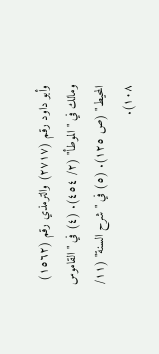وأبو داود رقم (٢٧١٧) والترمذي رقم (١٥٦٢) ومالك في "الموطأ" (٢/ ٤٥٤). (٤) في "القاموس المحيط" (ص ١٢٥). (٥) في "شرح السنة" (١١/ ١٠٨).